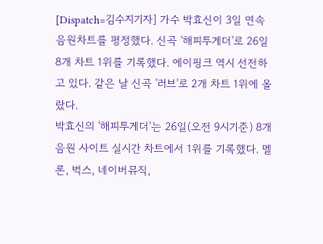[Dispatch=김수지기자] 가수 박효신이 3일 연속 음원차트를 평정했다. 신곡 '해피투게더'로 26일 8개 차트 1위를 기록했다. 에이핑크 역시 선전하고 있다. 같은 날 신곡 '러브'로 2개 차트 1위에 올랐다.
박효신의 '해피투게더'는 26일(오전 9시기준) 8개 음원 사이트 실시간 차트에서 1위를 기록했다. 멜론, 벅스, 네이버뮤직,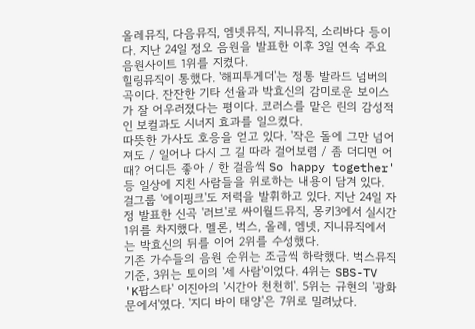올레뮤직, 다음뮤직, 엠넷뮤직, 지니뮤직, 소리바다 등이다. 지난 24일 정오 음원을 발표한 이후 3일 연속 주요 음원사이트 1위를 지켰다.
힐링뮤직이 통했다. '해피투게더'는 정통 발라드 넘버의 곡이다. 잔잔한 기타 선율과 박효신의 감미로운 보이스가 잘 어우러졌다는 평이다. 코러스를 맡은 린의 감성적인 보컬과도 시너지 효과를 일으켰다.
따뜻한 가사도 호응을 얻고 있다. '작은 돌에 그만 넘어져도 / 일어나 다시 그 길 따라 걸어보렴 / 좀 더디면 어때? 어디든 좋아 / 한 걸음씩 So happy together' 등 일상에 지친 사람들을 위로하는 내용이 담겨 있다.
걸그룹 '에이핑크'도 저력을 발휘하고 있다. 지난 24일 자정 발표한 신곡 '러브'로 싸이월드뮤직, 몽키3에서 실시간 1위를 차지했다. 멜론, 벅스, 올레, 엠넷, 지니뮤직에서는 박효신의 뒤를 이어 2위를 수성했다.
기존 가수들의 음원 순위는 조금씩 하락했다. 벅스뮤직 기준, 3위는 토이의 '세 사람'이었다. 4위는 SBS-TV 'K팝스타' 이진아의 '시간아 천천히'. 5위는 규현의 '광화문에서'였다. '지디 바이 태양'은 7위로 밀려났다.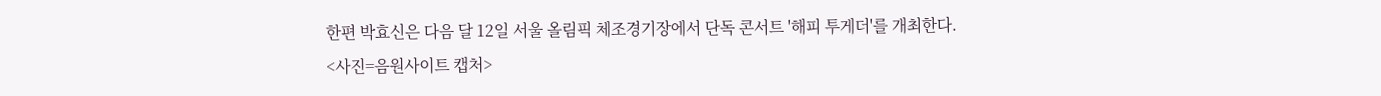한편 박효신은 다음 달 12일 서울 올림픽 체조경기장에서 단독 콘서트 '해피 투게더'를 개최한다.
<사진=음원사이트 캡처>